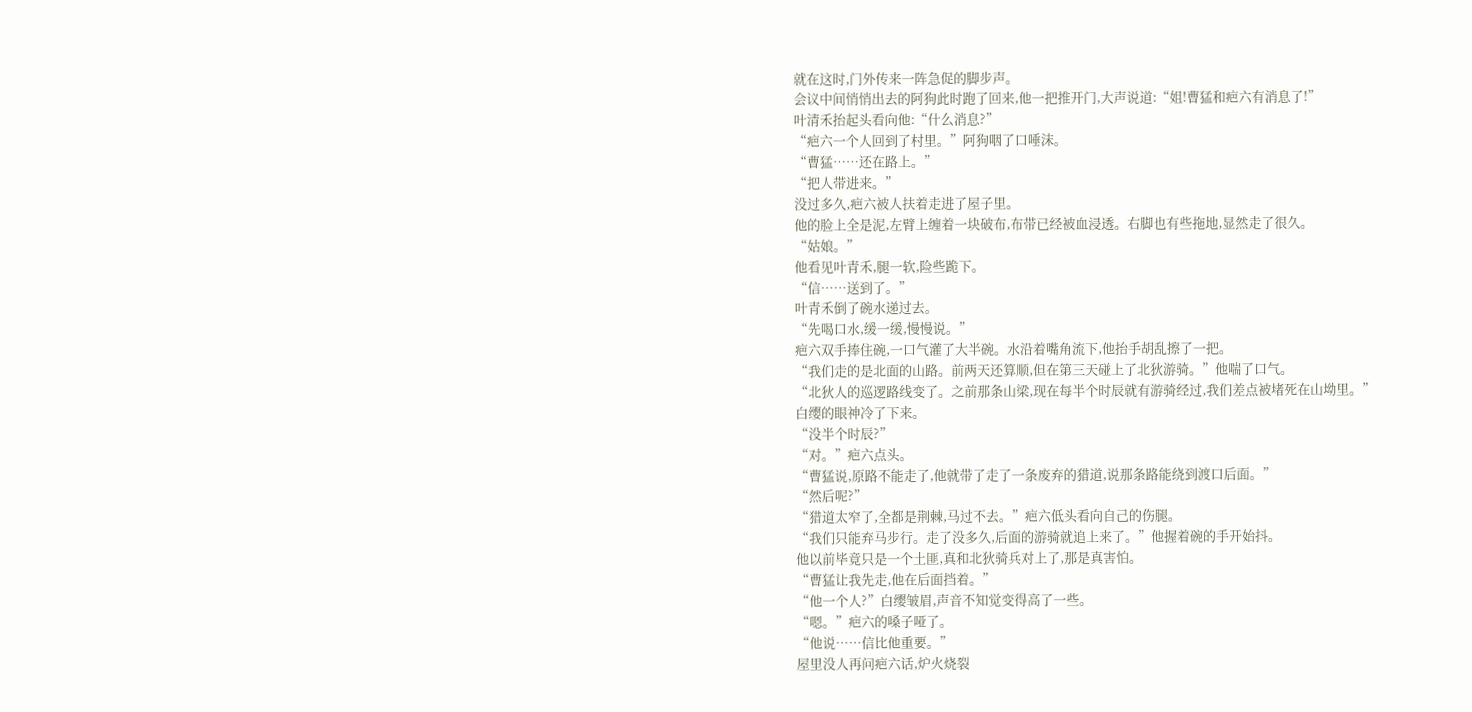就在这时,门外传来一阵急促的脚步声。
会议中间悄悄出去的阿狗此时跑了回来,他一把推开门,大声说道:“姐!曹猛和疤六有消息了!”
叶清禾抬起头看向他:“什么消息?”
“疤六一个人回到了村里。”阿狗咽了口唾沫。
“曹猛……还在路上。”
“把人带进来。”
没过多久,疤六被人扶着走进了屋子里。
他的脸上全是泥,左臂上缠着一块破布,布带已经被血浸透。右脚也有些拖地,显然走了很久。
“姑娘。”
他看见叶青禾,腿一软,险些跪下。
“信……送到了。”
叶青禾倒了碗水递过去。
“先喝口水,缓一缓,慢慢说。”
疤六双手捧住碗,一口气灌了大半碗。水沿着嘴角流下,他抬手胡乱擦了一把。
“我们走的是北面的山路。前两天还算顺,但在第三天碰上了北狄游骑。”他喘了口气。
“北狄人的巡逻路线变了。之前那条山梁,现在每半个时辰就有游骑经过,我们差点被堵死在山坳里。”
白缨的眼神冷了下来。
“没半个时辰?”
“对。”疤六点头。
“曹猛说,原路不能走了,他就带了走了一条废弃的猎道,说那条路能绕到渡口后面。”
“然后呢?”
“猎道太窄了,全都是荆棘,马过不去。”疤六低头看向自己的伤腿。
“我们只能弃马步行。走了没多久,后面的游骑就追上来了。”他握着碗的手开始抖。
他以前毕竟只是一个土匪,真和北狄骑兵对上了,那是真害怕。
“曹猛让我先走,他在后面挡着。”
“他一个人?”白缨皱眉,声音不知觉变得高了一些。
“嗯。”疤六的嗓子哑了。
“他说……信比他重要。”
屋里没人再问疤六话,炉火烧裂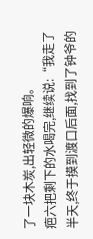了一块木炭,出轻微的爆响。
疤六把剩下的水喝完,继续说:“我走了半天,终于摸到渡口后面,找到了钟爷的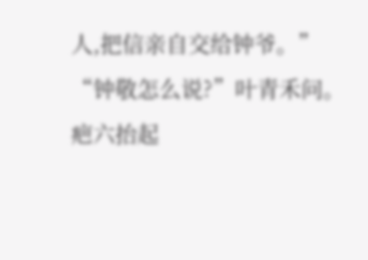人,把信亲自交给钟爷。”
“钟敬怎么说?”叶青禾问。
疤六抬起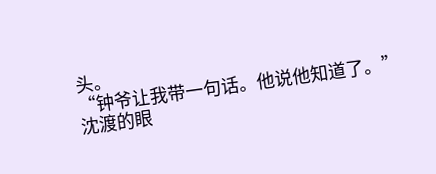头。
“钟爷让我带一句话。他说他知道了。”
沈渡的眼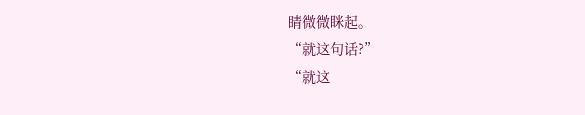睛微微眯起。
“就这句话?”
“就这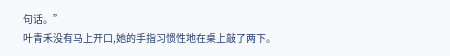句话。”
叶青禾没有马上开口,她的手指习惯性地在桌上敲了两下。